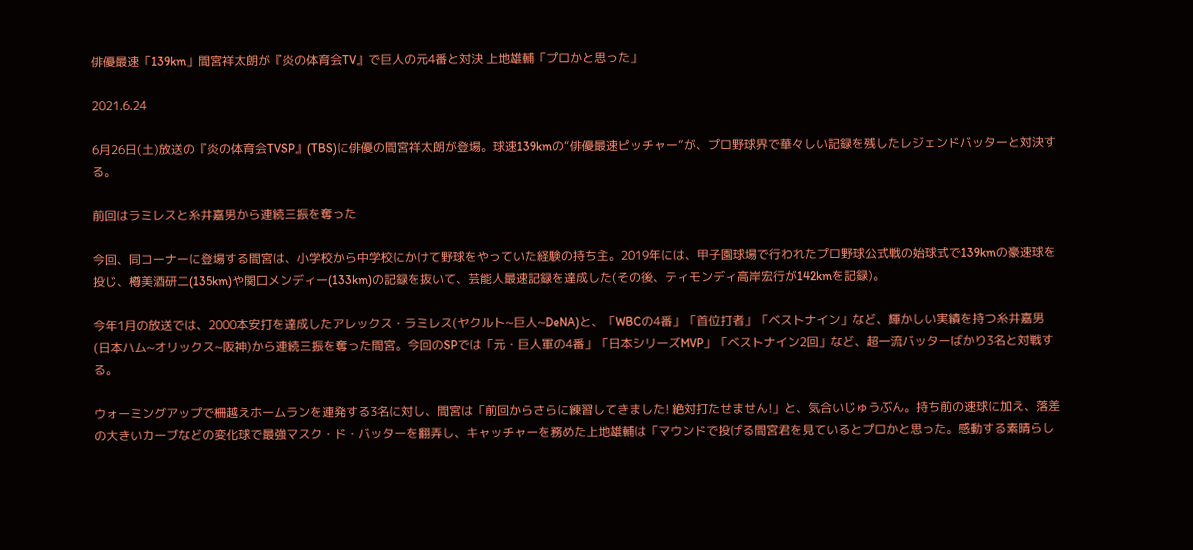俳優最速「139km」間宮祥太朗が『炎の体育会TV』で巨人の元4番と対決 上地雄輔「プロかと思った」

2021.6.24

6月26日(土)放送の『炎の体育会TVSP』(TBS)に俳優の間宮祥太朗が登場。球速139kmの“俳優最速ピッチャー”が、プロ野球界で華々しい記録を残したレジェンドバッターと対決する。

前回はラミレスと糸井嘉男から連続三振を奪った

今回、同コーナーに登場する間宮は、小学校から中学校にかけて野球をやっていた経験の持ち主。2019年には、甲子園球場で行われたプロ野球公式戦の始球式で139kmの豪速球を投じ、樽美酒研二(135km)や関口メンディー(133km)の記録を抜いて、芸能人最速記録を達成した(その後、ティモンディ高岸宏行が142kmを記録)。

今年1月の放送では、2000本安打を達成したアレックス・ラミレス(ヤクルト~巨人~DeNA)と、「WBCの4番」「首位打者」「ベストナイン」など、輝かしい実績を持つ糸井嘉男(日本ハム~オリックス~阪神)から連続三振を奪った間宮。今回のSPでは「元・巨人軍の4番」「日本シリーズMVP」「ベストナイン2回」など、超一流バッターばかり3名と対戦する。

ウォーミングアップで柵越えホームランを連発する3名に対し、間宮は「前回からさらに練習してきました! 絶対打たせません!」と、気合いじゅうぶん。持ち前の速球に加え、落差の大きいカーブなどの変化球で最強マスク・ド・バッターを翻弄し、キャッチャーを務めた上地雄輔は「マウンドで投げる間宮君を見ているとプロかと思った。感動する素晴らし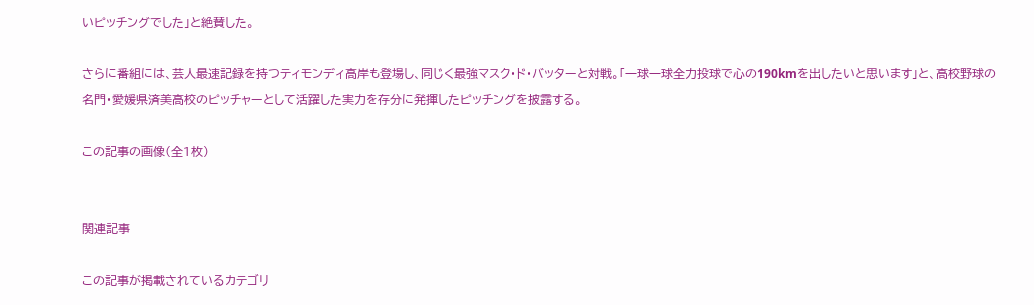いピッチングでした」と絶賛した。

さらに番組には、芸人最速記録を持つティモンディ高岸も登場し、同じく最強マスク・ド・バッターと対戦。「一球一球全力投球で心の190kmを出したいと思います」と、高校野球の名門・愛媛県済美高校のピッチャーとして活躍した実力を存分に発揮したピッチングを披露する。

この記事の画像(全1枚)


関連記事

この記事が掲載されているカテゴリ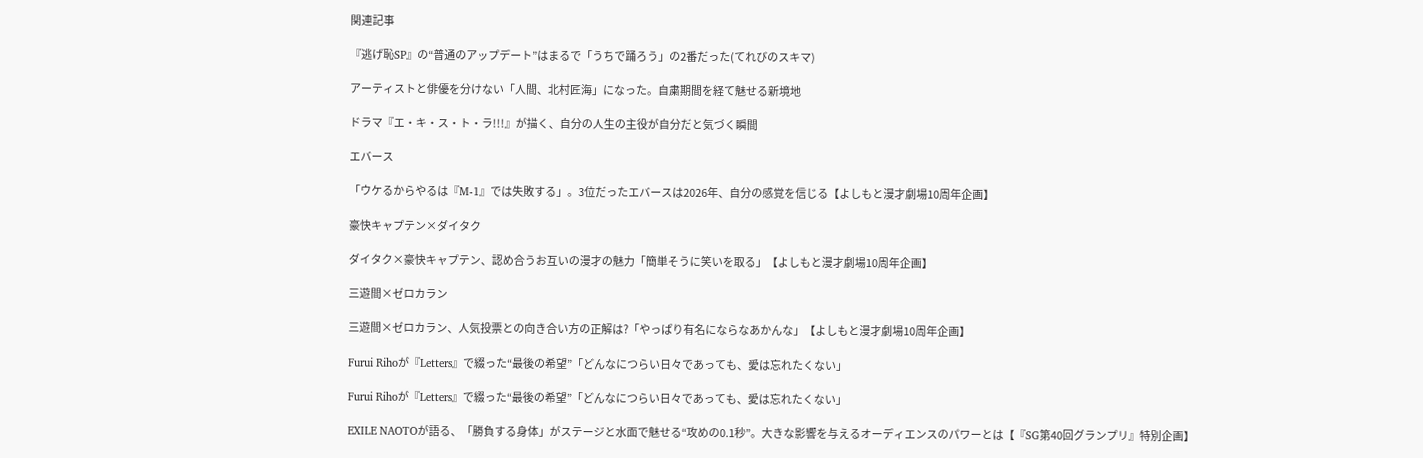関連記事

『逃げ恥SP』の“普通のアップデート”はまるで「うちで踊ろう」の2番だった(てれびのスキマ)

アーティストと俳優を分けない「人間、北村匠海」になった。自粛期間を経て魅せる新境地

ドラマ『エ・キ・ス・ト・ラ!!!』が描く、自分の人生の主役が自分だと気づく瞬間

エバース

「ウケるからやるは『M-1』では失敗する」。3位だったエバースは2026年、自分の感覚を信じる【よしもと漫才劇場10周年企画】

豪快キャプテン×ダイタク

ダイタク×豪快キャプテン、認め合うお互いの漫才の魅力「簡単そうに笑いを取る」【よしもと漫才劇場10周年企画】

三遊間×ゼロカラン

三遊間×ゼロカラン、人気投票との向き合い方の正解は?「やっぱり有名にならなあかんな」【よしもと漫才劇場10周年企画】

Furui Rihoが『Letters』で綴った“最後の希望”「どんなにつらい日々であっても、愛は忘れたくない」

Furui Rihoが『Letters』で綴った“最後の希望”「どんなにつらい日々であっても、愛は忘れたくない」

EXILE NAOTOが語る、「勝負する身体」がステージと水面で魅せる“攻めの0.1秒”。大きな影響を与えるオーディエンスのパワーとは【『SG第40回グランプリ』特別企画】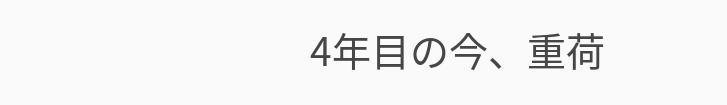4年目の今、重荷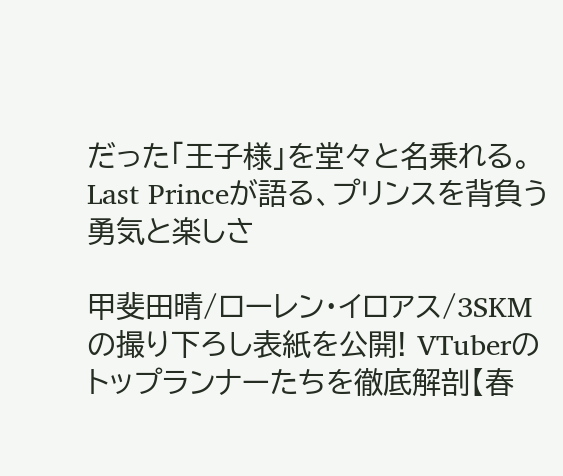だった「王子様」を堂々と名乗れる。Last Princeが語る、プリンスを背負う勇気と楽しさ

甲斐田晴/ローレン・イロアス/3SKMの撮り下ろし表紙を公開! VTuberのトップランナーたちを徹底解剖【春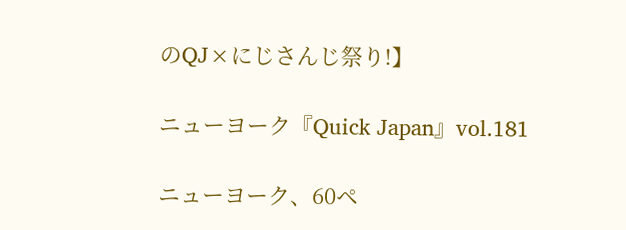のQJ×にじさんじ祭り!】

ニューヨーク『Quick Japan』vol.181

ニューヨーク、60ペ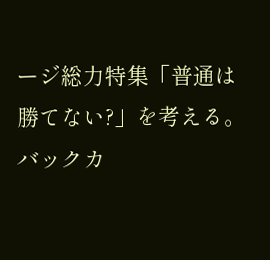ージ総力特集「普通は勝てない?」を考える。バックカ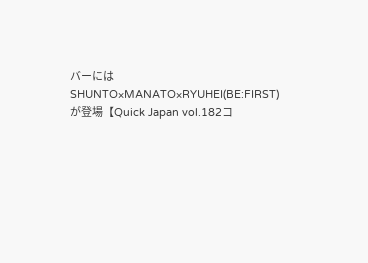バーにはSHUNTO×MANATO×RYUHEI(BE:FIRST)が登場【Quick Japan vol.182コ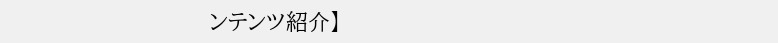ンテンツ紹介】